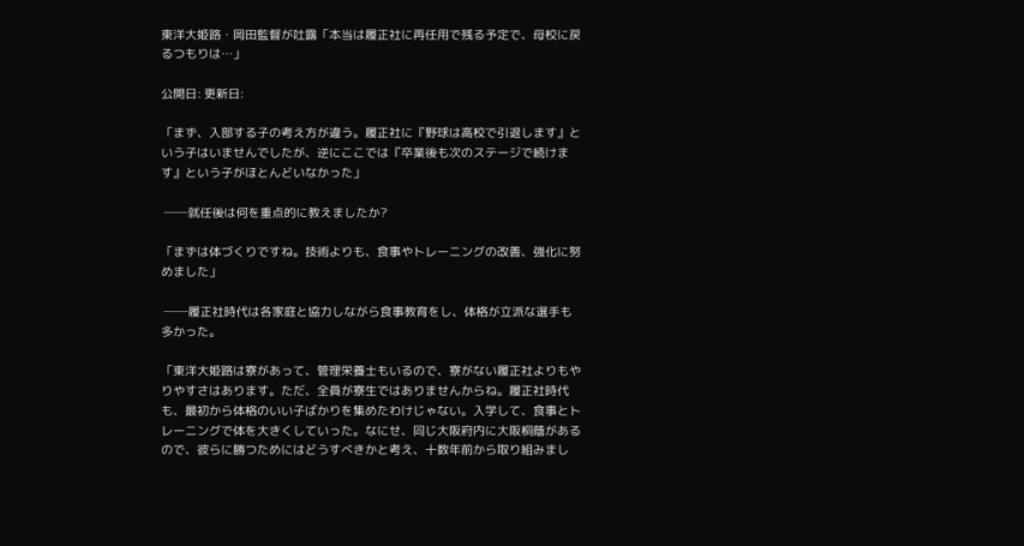東洋大姫路・岡田監督が吐露「本当は履正社に再任用で残る予定で、母校に戻るつもりは…」

公開日: 更新日:

「まず、入部する子の考え方が違う。履正社に『野球は高校で引退します』という子はいませんでしたが、逆にここでは『卒業後も次のステージで続けます』という子がほとんどいなかった」

 ──就任後は何を重点的に教えましたか?

「まずは体づくりですね。技術よりも、食事やトレーニングの改善、強化に努めました」

 ──履正社時代は各家庭と協力しながら食事教育をし、体格が立派な選手も多かった。

「東洋大姫路は寮があって、管理栄養士もいるので、寮がない履正社よりもやりやすさはあります。ただ、全員が寮生ではありませんからね。履正社時代も、最初から体格のいい子ばかりを集めたわけじゃない。入学して、食事とトレーニングで体を大きくしていった。なにせ、同じ大阪府内に大阪桐蔭があるので、彼らに勝つためにはどうすべきかと考え、十数年前から取り組みまし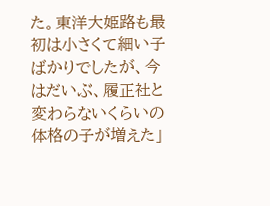た。東洋大姫路も最初は小さくて細い子ばかりでしたが、今はだいぶ、履正社と変わらないくらいの体格の子が増えた」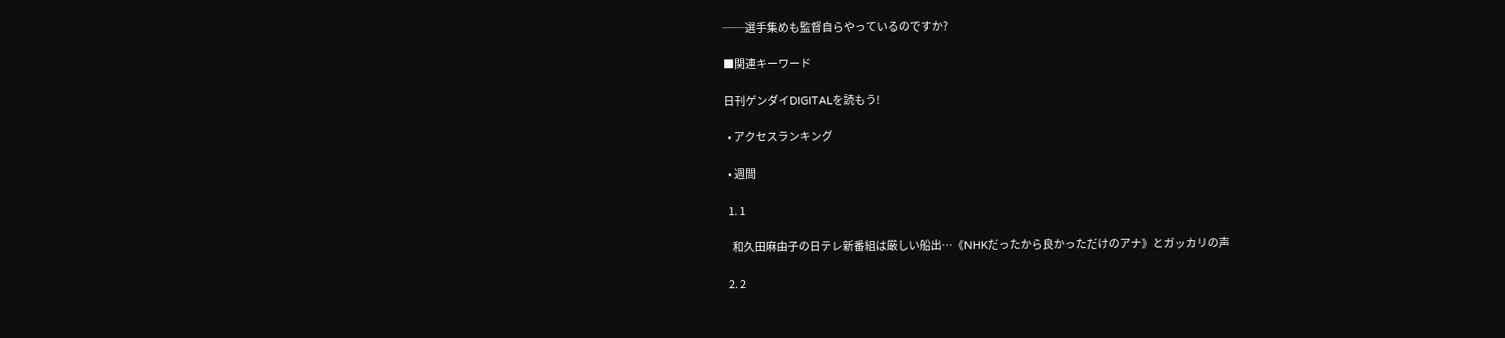──選手集めも監督自らやっているのですか?

■関連キーワード

日刊ゲンダイDIGITALを読もう!

  • アクセスランキング

  • 週間

  1. 1

    和久田麻由子の日テレ新番組は厳しい船出…《NHKだったから良かっただけのアナ》とガッカリの声

  2. 2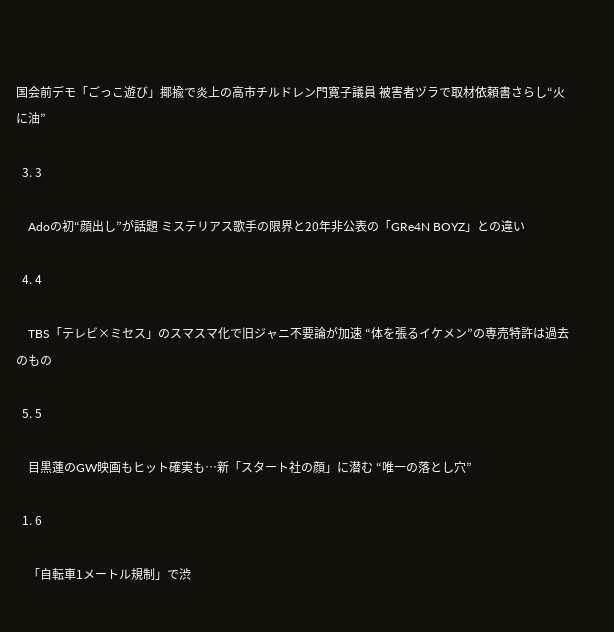国会前デモ「ごっこ遊び」揶揄で炎上の高市チルドレン門寛子議員 被害者ヅラで取材依頼書さらし“火に油”

  3. 3

    Adoの初“顔出し”が話題 ミステリアス歌手の限界と20年非公表の「GRe4N BOYZ」との違い

  4. 4

    TBS「テレビ×ミセス」のスマスマ化で旧ジャニ不要論が加速 “体を張るイケメン”の専売特許は過去のもの

  5. 5

    目黒蓮のGW映画もヒット確実も…新「スタート社の顔」に潜む “唯一の落とし穴”

  1. 6

    「自転車1メートル規制」で渋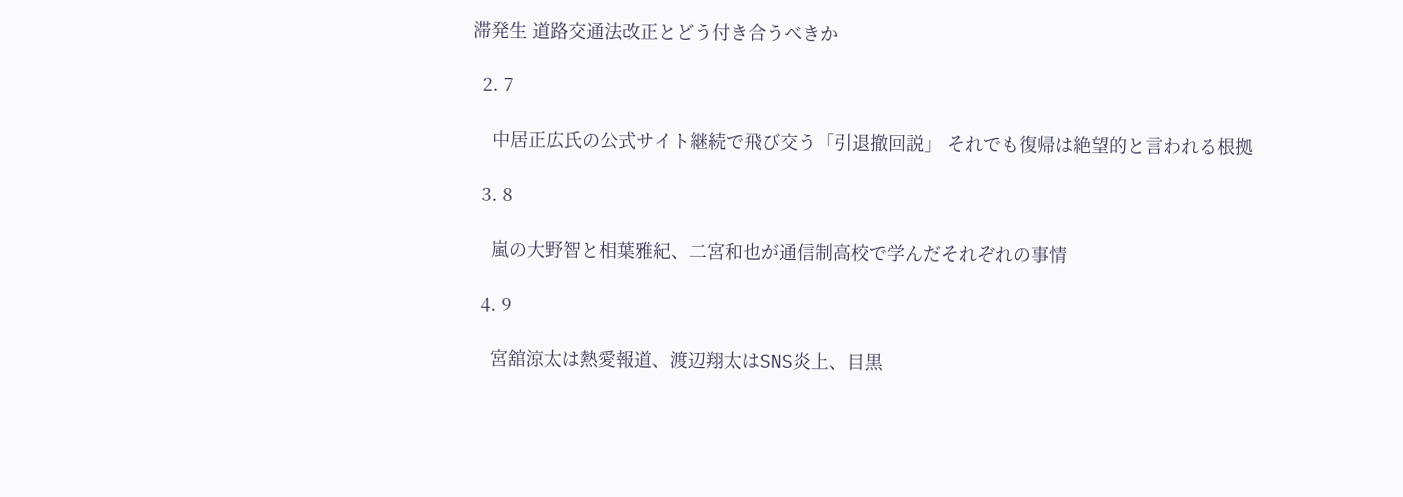滞発生 道路交通法改正とどう付き合うべきか

  2. 7

    中居正広氏の公式サイト継続で飛び交う「引退撤回説」 それでも復帰は絶望的と言われる根拠

  3. 8

    嵐の大野智と相葉雅紀、二宮和也が通信制高校で学んだそれぞれの事情

  4. 9

    宮舘涼太は熱愛報道、渡辺翔太はSNS炎上、目黒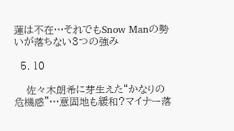蓮は不在…それでもSnow Manの勢いが落ちない3つの強み

  5. 10

    佐々木朗希に芽生えた“かなりの危機感”…意固地も緩和?マイナー落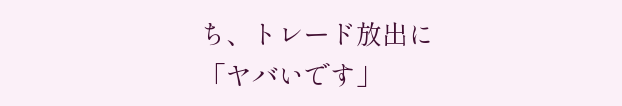ち、トレード放出に「ヤバいです」